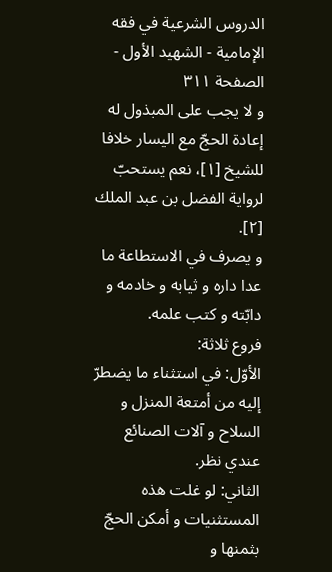الدروس الشرعية في فقه الإمامية - الشهيد الأول - الصفحة ٣١١
و لا يجب على المبذول له إعادة الحجّ مع اليسار خلافا للشيخ [١]، نعم يستحبّ لرواية الفضل بن عبد الملك [٢].
و يصرف في الاستطاعة ما عدا داره و ثيابه و خادمه و دابّته و كتب علمه.
فروع ثلاثة:
الأوّل: في استثناء ما يضطرّ إليه من أمتعة المنزل و السلاح و آلات الصنائع عندي نظر.
الثاني: لو غلت هذه المستثنيات و أمكن الحجّ بثمنها و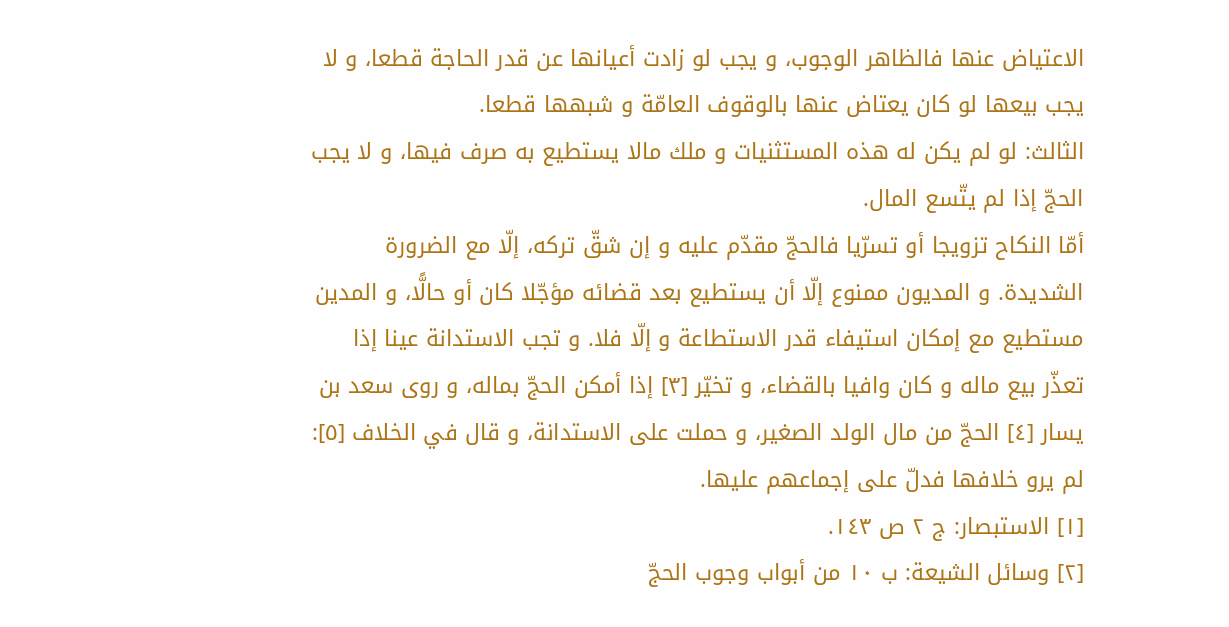الاعتياض عنها فالظاهر الوجوب، و يجب لو زادت أعيانها عن قدر الحاجة قطعا، و لا يجب بيعها لو كان يعتاض عنها بالوقوف العامّة و شبهها قطعا.
الثالث: لو لم يكن له هذه المستثنيات و ملك مالا يستطيع به صرف فيها، و لا يجب الحجّ إذا لم يتّسع المال.
أمّا النكاح تزويجا أو تسرّيا فالحجّ مقدّم عليه و إن شقّ تركه، إلّا مع الضرورة الشديدة. و المديون ممنوع إلّا أن يستطيع بعد قضائه مؤجّلا كان أو حالًّا، و المدين مستطيع مع إمكان استيفاء قدر الاستطاعة و إلّا فلا. و تجب الاستدانة عينا إذا تعذّر بيع ماله و كان وافيا بالقضاء، و تخيّر [٣] إذا أمكن الحجّ بماله، و روى سعد بن يسار [٤] الحجّ من مال الولد الصغير، و حملت على الاستدانة، و قال في الخلاف [٥]: لم يرو خلافها فدلّ على إجماعهم عليها.
[١] الاستبصار: ج ٢ ص ١٤٣.
[٢] وسائل الشيعة: ب ١٠ من أبواب وجوب الحجّ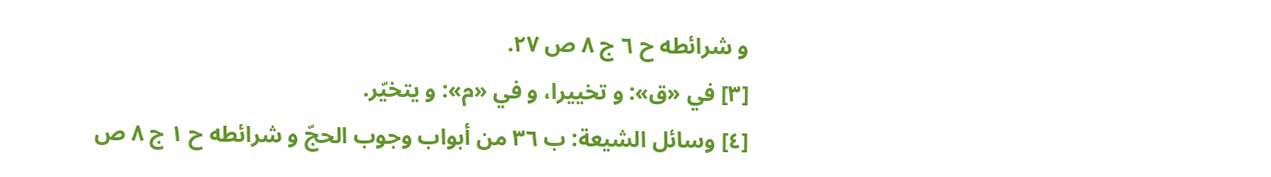و شرائطه ح ٦ ج ٨ ص ٢٧.
[٣] في «ق»: و تخييرا، و في «م»: و يتخيّر.
[٤] وسائل الشيعة: ب ٣٦ من أبواب وجوب الحجّ و شرائطه ح ١ ج ٨ ص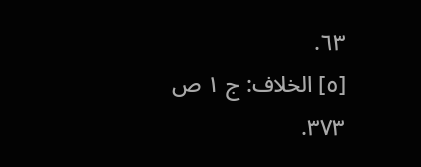٦٣.
[٥] الخلاف: ج ١ ص ٣٧٣.